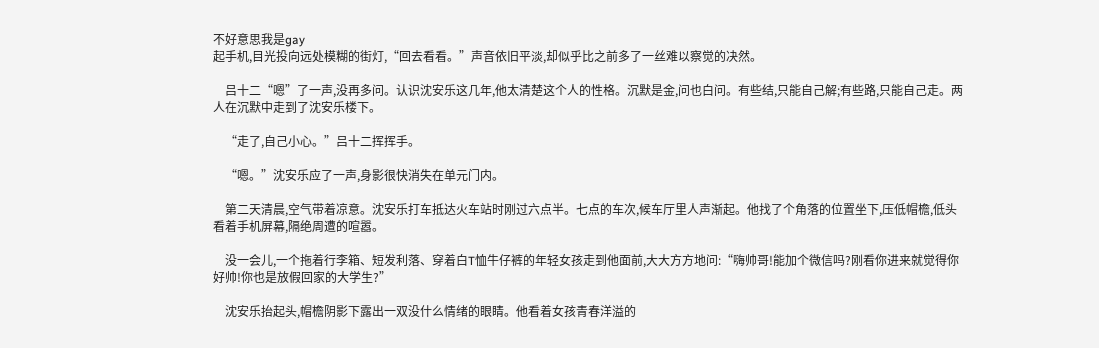不好意思我是gay
起手机,目光投向远处模糊的街灯,“回去看看。”声音依旧平淡,却似乎比之前多了一丝难以察觉的决然。

    吕十二“嗯”了一声,没再多问。认识沈安乐这几年,他太清楚这个人的性格。沉默是金,问也白问。有些结,只能自己解;有些路,只能自己走。两人在沉默中走到了沈安乐楼下。

    “走了,自己小心。”吕十二挥挥手。

    “嗯。”沈安乐应了一声,身影很快消失在单元门内。

    第二天清晨,空气带着凉意。沈安乐打车抵达火车站时刚过六点半。七点的车次,候车厅里人声渐起。他找了个角落的位置坐下,压低帽檐,低头看着手机屏幕,隔绝周遭的喧嚣。

    没一会儿,一个拖着行李箱、短发利落、穿着白T恤牛仔裤的年轻女孩走到他面前,大大方方地问:“嗨帅哥!能加个微信吗?刚看你进来就觉得你好帅!你也是放假回家的大学生?”

    沈安乐抬起头,帽檐阴影下露出一双没什么情绪的眼睛。他看着女孩青春洋溢的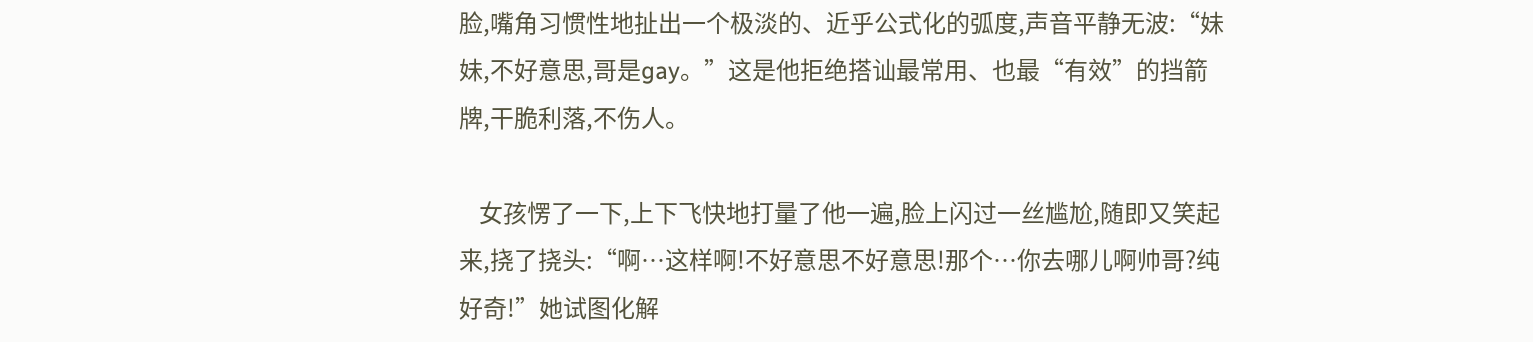脸,嘴角习惯性地扯出一个极淡的、近乎公式化的弧度,声音平静无波:“妹妹,不好意思,哥是gay。”这是他拒绝搭讪最常用、也最“有效”的挡箭牌,干脆利落,不伤人。

    女孩愣了一下,上下飞快地打量了他一遍,脸上闪过一丝尴尬,随即又笑起来,挠了挠头:“啊…这样啊!不好意思不好意思!那个…你去哪儿啊帅哥?纯好奇!”她试图化解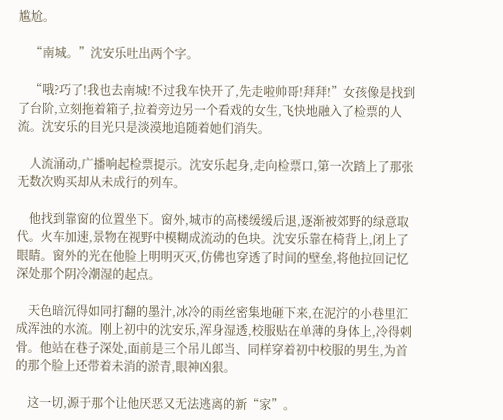尴尬。

    “南城。”沈安乐吐出两个字。

    “哦?巧了!我也去南城!不过我车快开了,先走啦帅哥!拜拜!”女孩像是找到了台阶,立刻拖着箱子,拉着旁边另一个看戏的女生,飞快地融入了检票的人流。沈安乐的目光只是淡漠地追随着她们消失。

    人流涌动,广播响起检票提示。沈安乐起身,走向检票口,第一次踏上了那张无数次购买却从未成行的列车。

    他找到靠窗的位置坐下。窗外,城市的高楼缓缓后退,逐渐被郊野的绿意取代。火车加速,景物在视野中模糊成流动的色块。沈安乐靠在椅背上,闭上了眼睛。窗外的光在他脸上明明灭灭,仿佛也穿透了时间的壁垒,将他拉回记忆深处那个阴冷潮湿的起点。

    天色暗沉得如同打翻的墨汁,冰冷的雨丝密集地砸下来,在泥泞的小巷里汇成浑浊的水流。刚上初中的沈安乐,浑身湿透,校服贴在单薄的身体上,冷得刺骨。他站在巷子深处,面前是三个吊儿郎当、同样穿着初中校服的男生,为首的那个脸上还带着未消的淤青,眼神凶狠。

    这一切,源于那个让他厌恶又无法逃离的新“家”。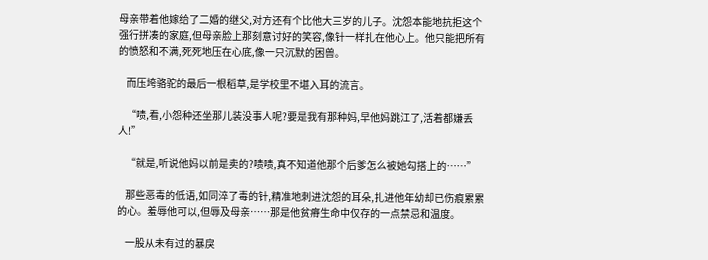母亲带着他嫁给了二婚的继父,对方还有个比他大三岁的儿子。沈怨本能地抗拒这个强行拼凑的家庭,但母亲脸上那刻意讨好的笑容,像针一样扎在他心上。他只能把所有的愤怒和不满,死死地压在心底,像一只沉默的困兽。

    而压垮骆驼的最后一根稻草,是学校里不堪入耳的流言。

    “啧,看,小怨种还坐那儿装没事人呢?要是我有那种妈,早他妈跳江了,活着都嫌丢人!”

    “就是,听说他妈以前是卖的?啧啧,真不知道他那个后爹怎么被她勾搭上的……”

    那些恶毒的低语,如同淬了毒的针,精准地刺进沈怨的耳朵,扎进他年幼却已伤痕累累的心。羞辱他可以,但辱及母亲……那是他贫瘠生命中仅存的一点禁忌和温度。

    一股从未有过的暴戾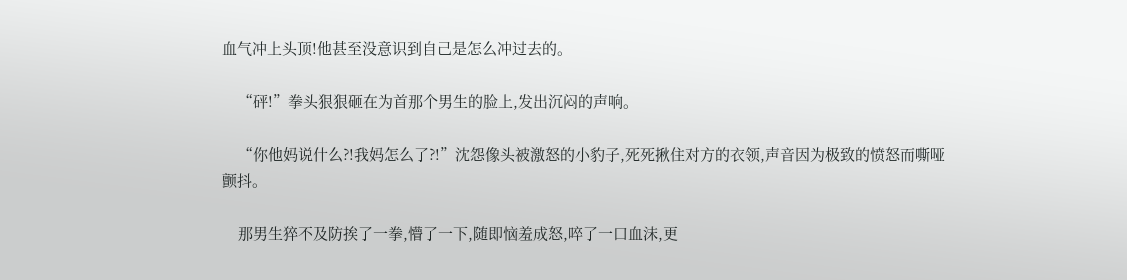血气冲上头顶!他甚至没意识到自己是怎么冲过去的。

    “砰!”拳头狠狠砸在为首那个男生的脸上,发出沉闷的声响。

    “你他妈说什么?!我妈怎么了?!”沈怨像头被激怒的小豹子,死死揪住对方的衣领,声音因为极致的愤怒而嘶哑颤抖。

    那男生猝不及防挨了一拳,懵了一下,随即恼羞成怒,啐了一口血沫,更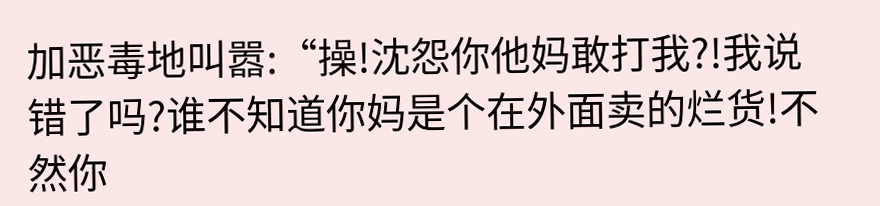加恶毒地叫嚣:“操!沈怨你他妈敢打我?!我说错了吗?谁不知道你妈是个在外面卖的烂货!不然你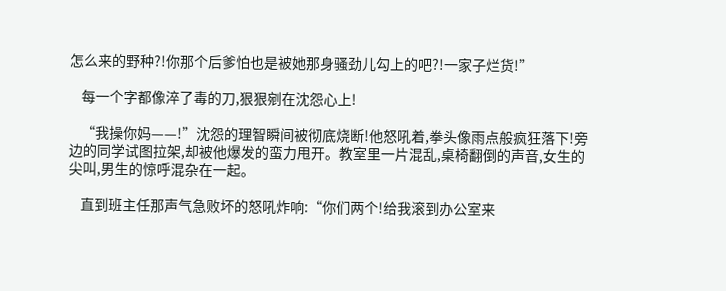怎么来的野种?!你那个后爹怕也是被她那身骚劲儿勾上的吧?!一家子烂货!”

    每一个字都像淬了毒的刀,狠狠剜在沈怨心上!

    “我操你妈——!”沈怨的理智瞬间被彻底烧断!他怒吼着,拳头像雨点般疯狂落下!旁边的同学试图拉架,却被他爆发的蛮力甩开。教室里一片混乱,桌椅翻倒的声音,女生的尖叫,男生的惊呼混杂在一起。

    直到班主任那声气急败坏的怒吼炸响:“你们两个!给我滚到办公室来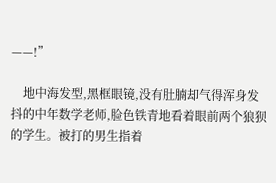——!”

    地中海发型,黑框眼镜,没有肚腩却气得浑身发抖的中年数学老师,脸色铁青地看着眼前两个狼狈的学生。被打的男生指着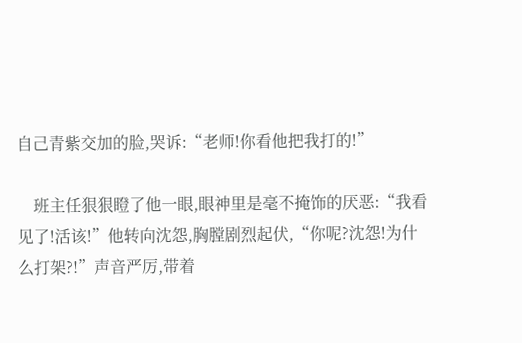自己青紫交加的脸,哭诉:“老师!你看他把我打的!”

    班主任狠狠瞪了他一眼,眼神里是毫不掩饰的厌恶:“我看见了!活该!”他转向沈怨,胸膛剧烈起伏,“你呢?沈怨!为什么打架?!”声音严厉,带着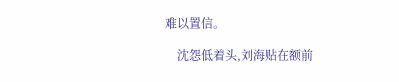难以置信。

    沈怨低着头,刘海贴在额前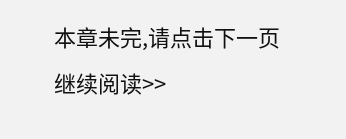本章未完,请点击下一页继续阅读>>